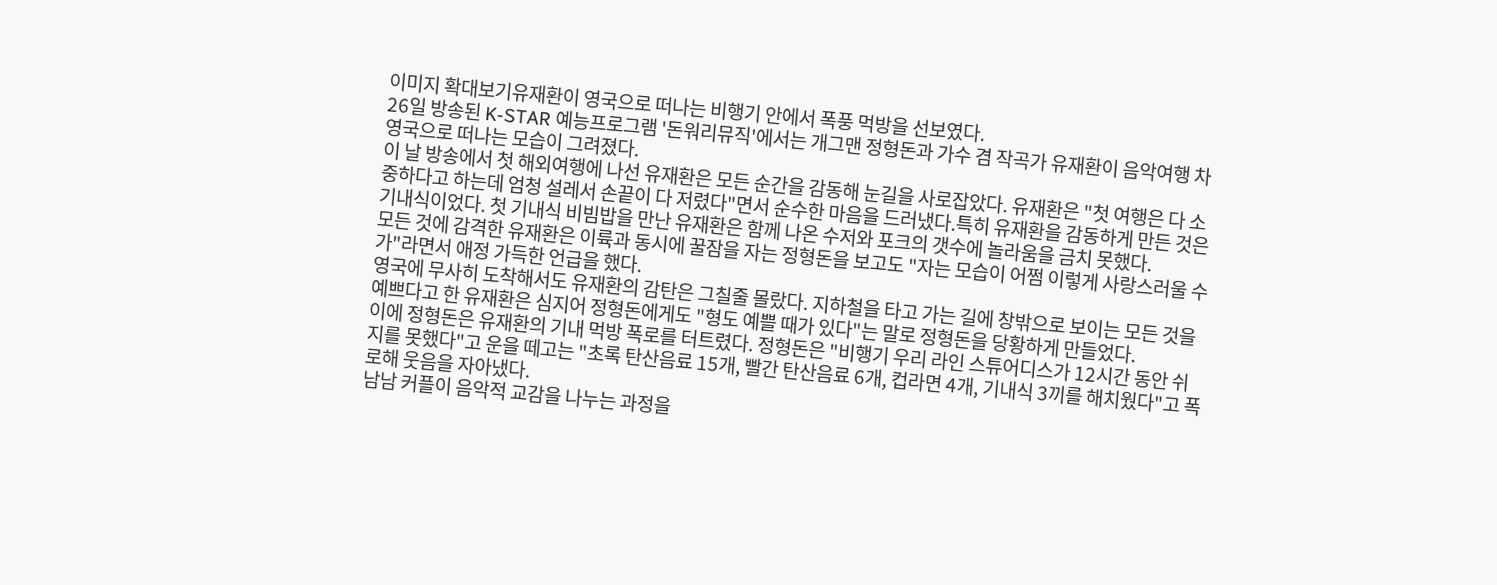이미지 확대보기유재환이 영국으로 떠나는 비행기 안에서 폭풍 먹방을 선보였다.
26일 방송된 K-STAR 예능프로그램 '돈워리뮤직'에서는 개그맨 정형돈과 가수 겸 작곡가 유재환이 음악여행 차 영국으로 떠나는 모습이 그려졌다.
이 날 방송에서 첫 해외여행에 나선 유재환은 모든 순간을 감동해 눈길을 사로잡았다. 유재환은 "첫 여행은 다 소중하다고 하는데 엄청 설레서 손끝이 다 저렸다"면서 순수한 마음을 드러냈다.특히 유재환을 감동하게 만든 것은 기내식이었다. 첫 기내식 비빔밥을 만난 유재환은 함께 나온 수저와 포크의 갯수에 놀라움을 금치 못했다.
모든 것에 감격한 유재환은 이륙과 동시에 꿀잠을 자는 정형돈을 보고도 "자는 모습이 어쩜 이렇게 사랑스러울 수가"라면서 애정 가득한 언급을 했다.
영국에 무사히 도착해서도 유재환의 감탄은 그칠줄 몰랐다. 지하철을 타고 가는 길에 창밖으로 보이는 모든 것을 예쁘다고 한 유재환은 심지어 정형돈에게도 "형도 예쁠 때가 있다"는 말로 정형돈을 당황하게 만들었다.
이에 정형돈은 유재환의 기내 먹방 폭로를 터트렸다. 정형돈은 "비행기 우리 라인 스튜어디스가 12시간 동안 쉬지를 못했다"고 운을 떼고는 "초록 탄산음료 15개, 빨간 탄산음료 6개, 컵라면 4개, 기내식 3끼를 해치웠다"고 폭로해 웃음을 자아냈다.
남남 커플이 음악적 교감을 나누는 과정을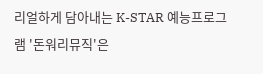리얼하게 담아내는 K-STAR 예능프로그램 '돈워리뮤직'은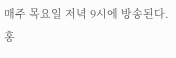매주 목요일 저녁 9시에 방송된다.
홍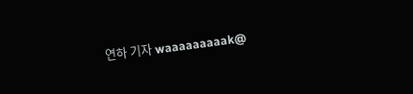연하 기자 waaaaaaaaak@